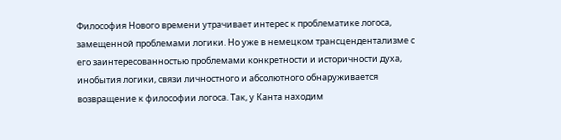Философия Нового времени утрачивает интерес к проблематике логоса, замещенной проблемами логики. Но уже в немецком трансцендентализме с его заинтересованностью проблемами конкретности и историчности духа, инобытия логики, связи личностного и абсолютного обнаруживается возвращение к философии логоса. Так, у Канта находим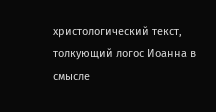христологический текст, толкующий логос Иоанна в смысле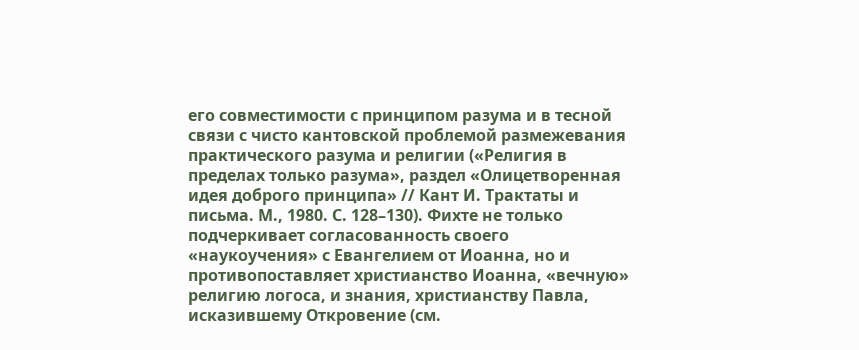его совместимости с принципом разума и в тесной связи с чисто кантовской проблемой размежевания практического разума и религии («Религия в пределах только разума», раздел «Олицетворенная идея доброго принципа» // Кант И. Трактаты и письма. М., 1980. С. 128–130). Фихте не только подчеркивает согласованность своего «наукоучения» с Евангелием от Иоанна, но и противопоставляет христианство Иоанна, «вечную» религию логоса, и знания, христианству Павла, исказившему Откровение (см.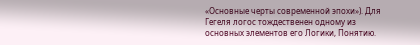«Основные черты современной эпохи»). Для Гегеля логос тождественен одному из основных элементов его Логики, Понятию.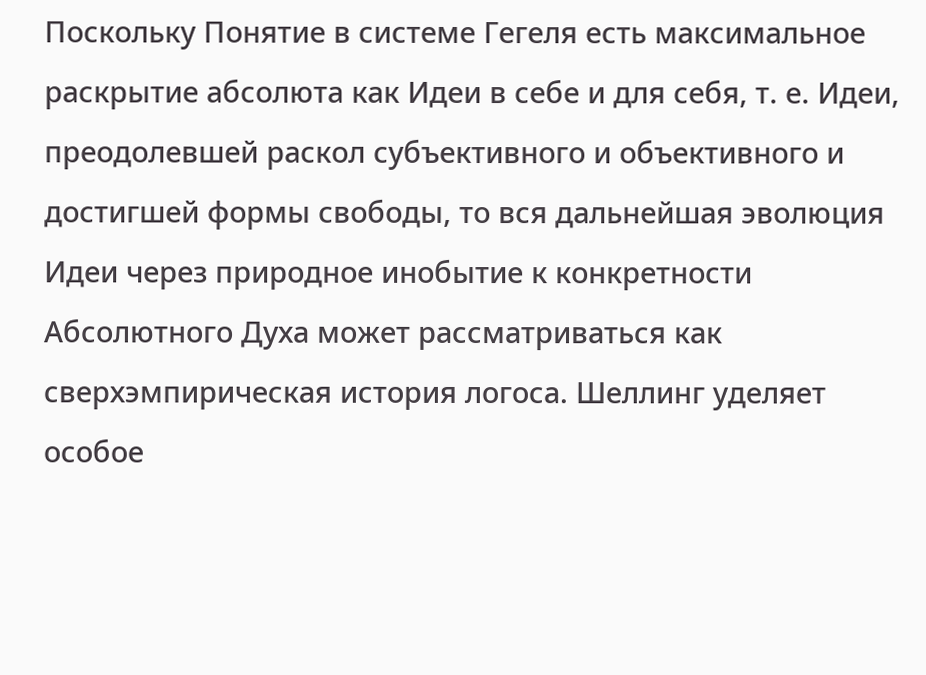Поскольку Понятие в системе Гегеля есть максимальное раскрытие абсолюта как Идеи в себе и для себя, т. е. Идеи, преодолевшей раскол субъективного и объективного и достигшей формы свободы, то вся дальнейшая эволюция Идеи через природное инобытие к конкретности Абсолютного Духа может рассматриваться как сверхэмпирическая история логоса. Шеллинг уделяет особое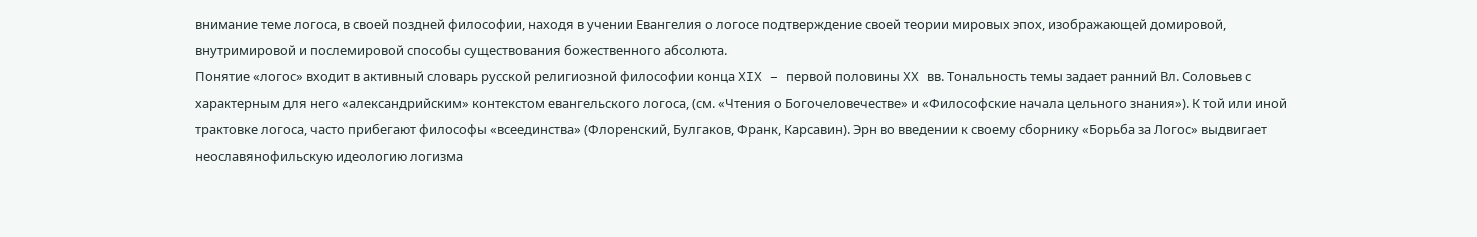внимание теме логоса, в своей поздней философии, находя в учении Евангелия о логосе подтверждение своей теории мировых эпох, изображающей домировой, внутримировой и послемировой способы существования божественного абсолюта.
Понятие «логос» входит в активный словарь русской религиозной философии конца XIX – первой половины XX вв. Тональность темы задает ранний Вл. Соловьев с характерным для него «александрийским» контекстом евангельского логоса, (см. «Чтения о Богочеловечестве» и «Философские начала цельного знания»). К той или иной трактовке логоса, часто прибегают философы «всеединства» (Флоренский, Булгаков, Франк, Карсавин). Эрн во введении к своему сборнику «Борьба за Логос» выдвигает неославянофильскую идеологию логизма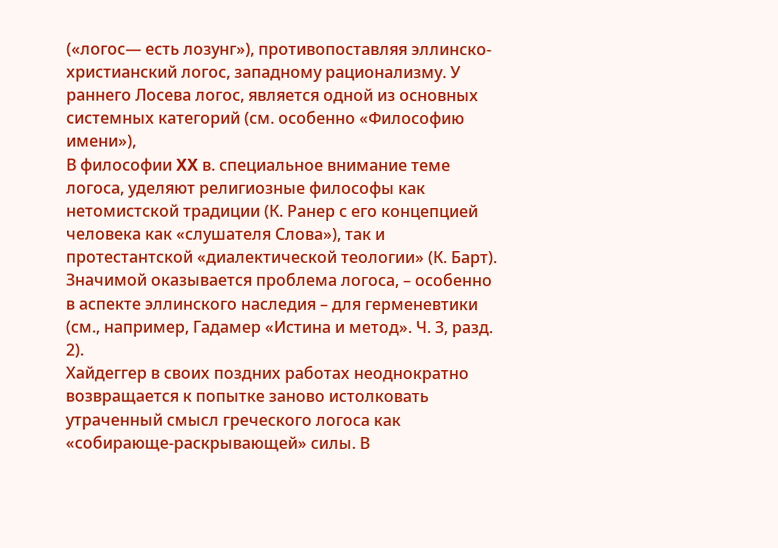(«логос— есть лозунг»), противопоставляя эллинско-христианский логос, западному рационализму. У раннего Лосева логос, является одной из основных системных категорий (см. особенно «Философию имени»),
В философии XX в. специальное внимание теме логоса, уделяют религиозные философы как нетомистской традиции (К. Ранер с его концепцией человека как «слушателя Слова»), так и протестантской «диалектической теологии» (К. Барт). Значимой оказывается проблема логоса, – особенно в аспекте эллинского наследия – для герменевтики (см., например, Гадамер «Истина и метод». Ч. 3, разд. 2).
Хайдеггер в своих поздних работах неоднократно возвращается к попытке заново истолковать утраченный смысл греческого логоса как «собирающе-раскрывающей» силы. В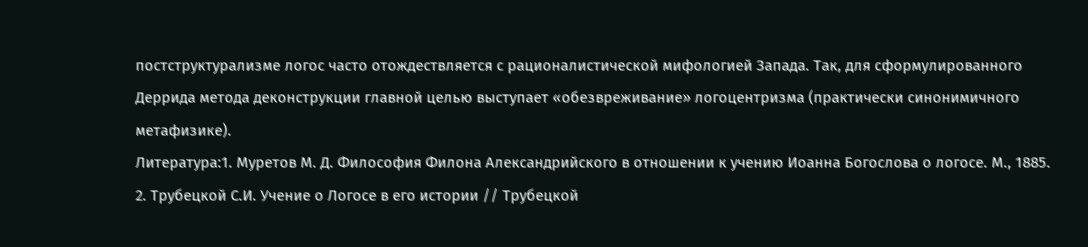постструктурализме логос часто отождествляется с рационалистической мифологией Запада. Так, для сформулированного Деррида метода деконструкции главной целью выступает «обезвреживание» логоцентризма (практически синонимичного метафизике).
Литература:1. Муретов М. Д. Философия Филона Александрийского в отношении к учению Иоанна Богослова о логосе. М., 1885.
2. Трубецкой С.И. Учение о Логосе в его истории // Трубецкой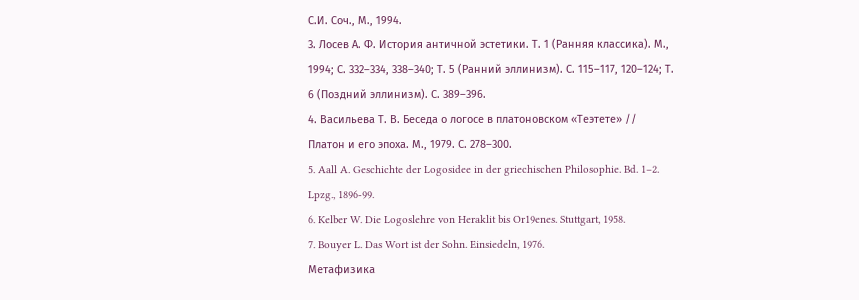С.И. Соч., М., 1994.
3. Лосев А. Ф. История античной эстетики. Т. 1 (Ранняя классика). М., 1994; С. 332–334, 338–340; Т. 5 (Ранний эллинизм). С. 115–117, 120–124; Т. 6 (Поздний эллинизм). С. 389–396.
4. Васильева Т. В. Беседа о логосе в платоновском «Теэтете» // Платон и его эпоха. М., 1979. С. 278–300.
5. Aall A. Geschichte der Logosidee in der griechischen Philosophie. Bd. 1–2. Lpzg., 1896-99.
6. Kelber W. Die Logoslehre von Heraklit bis Or19enes. Stuttgart, 1958.
7. Bouyer L. Das Wort ist der Sohn. Einsiedeln, 1976.
Метафизика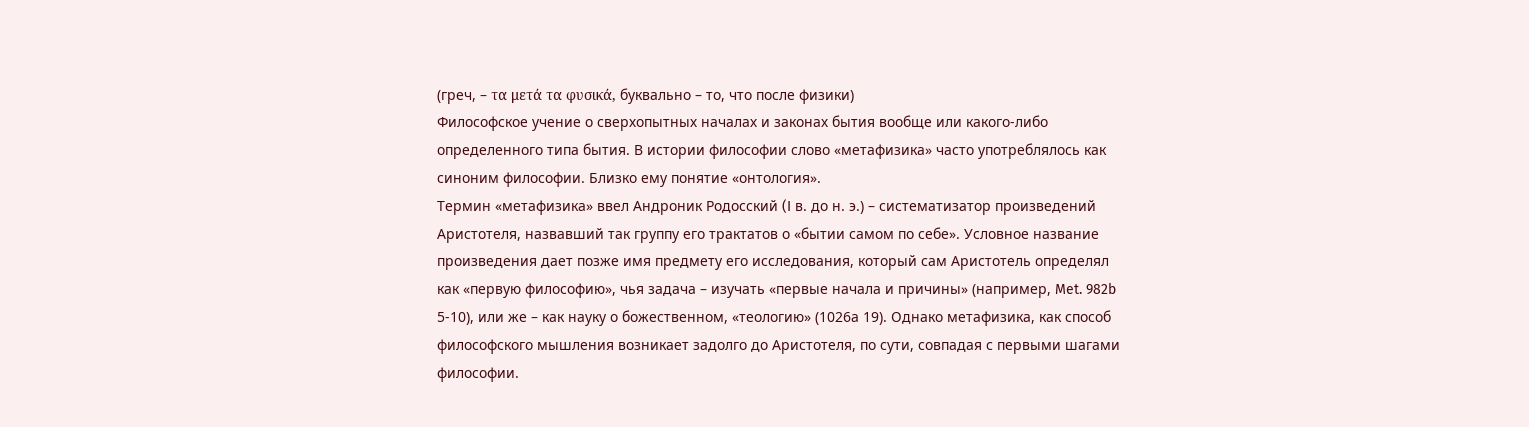(греч, – τα μετά τα φυσικά, буквально – то, что после физики)
Философское учение о сверхопытных началах и законах бытия вообще или какого-либо определенного типа бытия. В истории философии слово «метафизика» часто употреблялось как синоним философии. Близко ему понятие «онтология».
Термин «метафизика» ввел Андроник Родосский (I в. до н. э.) – систематизатор произведений Аристотеля, назвавший так группу его трактатов о «бытии самом по себе». Условное название произведения дает позже имя предмету его исследования, который сам Аристотель определял как «первую философию», чья задача – изучать «первые начала и причины» (например, Met. 982b 5-10), или же – как науку о божественном, «теологию» (1026а 19). Однако метафизика, как способ философского мышления возникает задолго до Аристотеля, по сути, совпадая с первыми шагами философии.